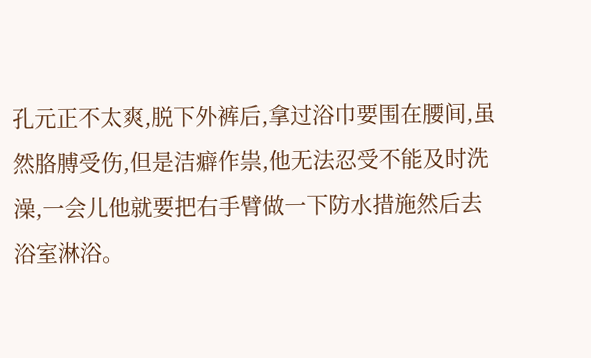孔元正不太爽,脱下外裤后,拿过浴巾要围在腰间,虽然胳膊受伤,但是洁癖作祟,他无法忍受不能及时洗澡,一会儿他就要把右手臂做一下防水措施然后去浴室淋浴。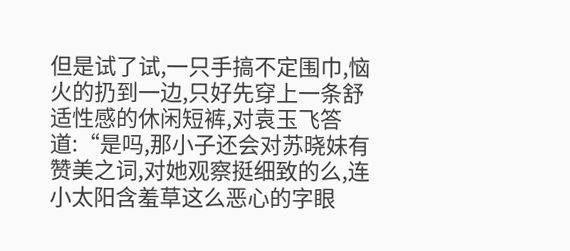但是试了试,一只手搞不定围巾,恼火的扔到一边,只好先穿上一条舒适性感的休闲短裤,对袁玉飞答道:“是吗,那小子还会对苏晓妹有赞美之词,对她观察挺细致的么,连小太阳含羞草这么恶心的字眼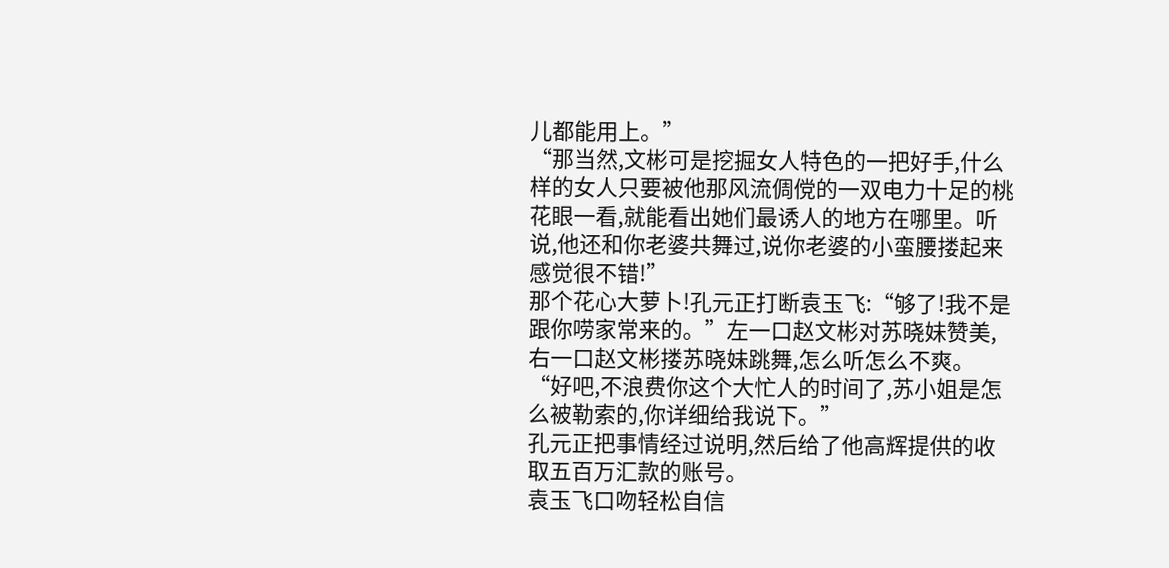儿都能用上。”
“那当然,文彬可是挖掘女人特色的一把好手,什么样的女人只要被他那风流倜傥的一双电力十足的桃花眼一看,就能看出她们最诱人的地方在哪里。听说,他还和你老婆共舞过,说你老婆的小蛮腰搂起来感觉很不错!”
那个花心大萝卜!孔元正打断袁玉飞:“够了!我不是跟你唠家常来的。”左一口赵文彬对苏晓妹赞美,右一口赵文彬搂苏晓妹跳舞,怎么听怎么不爽。
“好吧,不浪费你这个大忙人的时间了,苏小姐是怎么被勒索的,你详细给我说下。”
孔元正把事情经过说明,然后给了他高辉提供的收取五百万汇款的账号。
袁玉飞口吻轻松自信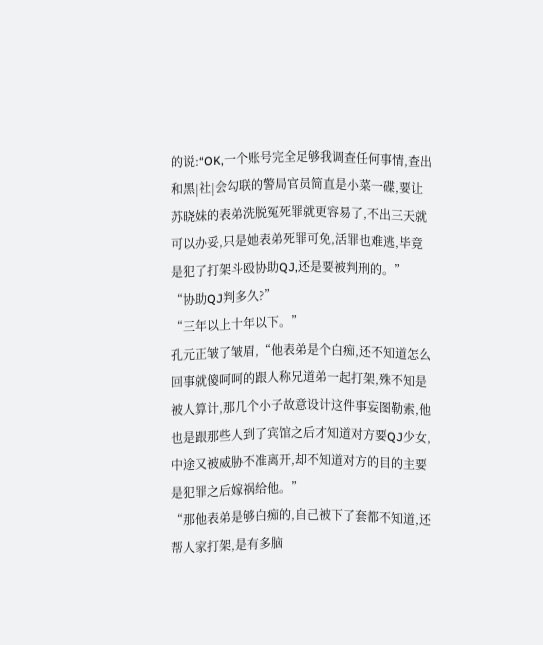的说:“OK,一个账号完全足够我调查任何事情,查出和黑|社|会勾联的警局官员简直是小菜一碟,要让苏晓妹的表弟洗脱冤死罪就更容易了,不出三天就可以办妥,只是她表弟死罪可免,活罪也难逃,毕竟是犯了打架斗殴协助QJ,还是要被判刑的。”
“协助QJ判多久?”
“三年以上十年以下。”
孔元正皱了皱眉,“他表弟是个白痴,还不知道怎么回事就傻呵呵的跟人称兄道弟一起打架,殊不知是被人算计,那几个小子故意设计这件事妄图勒索,他也是跟那些人到了宾馆之后才知道对方要QJ少女,中途又被威胁不准离开,却不知道对方的目的主要是犯罪之后嫁祸给他。”
“那他表弟是够白痴的,自己被下了套都不知道,还帮人家打架,是有多脑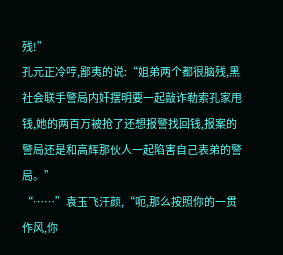残!”
孔元正冷哼,鄙夷的说:“姐弟两个都很脑残,黑社会联手警局内奸摆明要一起敲诈勒索孔家甩钱,她的两百万被抢了还想报警找回钱,报案的警局还是和高辉那伙人一起陷害自己表弟的警局。”
“……”袁玉飞汗颜,“呃,那么按照你的一贯作风,你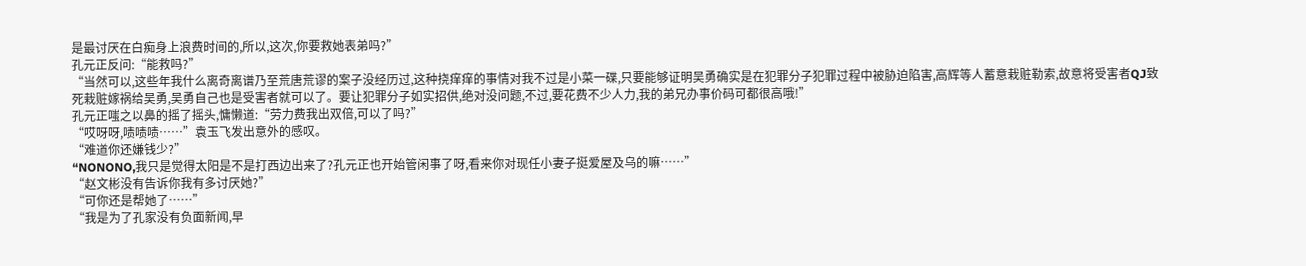是最讨厌在白痴身上浪费时间的,所以,这次,你要救她表弟吗?”
孔元正反问:“能救吗?”
“当然可以,这些年我什么离奇离谱乃至荒唐荒谬的案子没经历过,这种挠痒痒的事情对我不过是小菜一碟,只要能够证明吴勇确实是在犯罪分子犯罪过程中被胁迫陷害,高辉等人蓄意栽赃勒索,故意将受害者QJ致死栽赃嫁祸给吴勇,吴勇自己也是受害者就可以了。要让犯罪分子如实招供,绝对没问题,不过,要花费不少人力,我的弟兄办事价码可都很高哦!”
孔元正嗤之以鼻的摇了摇头,慵懒道:“劳力费我出双倍,可以了吗?”
“哎呀呀,啧啧啧……”袁玉飞发出意外的感叹。
“难道你还嫌钱少?”
“NONONO,我只是觉得太阳是不是打西边出来了?孔元正也开始管闲事了呀,看来你对现任小妻子挺爱屋及乌的嘛……”
“赵文彬没有告诉你我有多讨厌她?”
“可你还是帮她了……”
“我是为了孔家没有负面新闻,早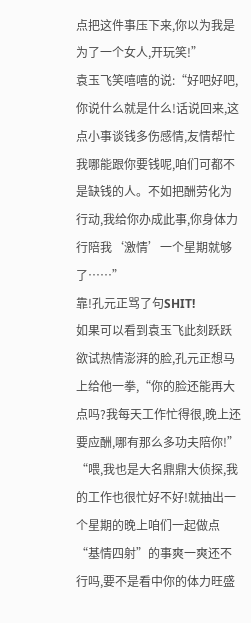点把这件事压下来,你以为我是为了一个女人,开玩笑!”
袁玉飞笑嘻嘻的说:“好吧好吧,你说什么就是什么!话说回来,这点小事谈钱多伤感情,友情帮忙我哪能跟你要钱呢,咱们可都不是缺钱的人。不如把酬劳化为行动,我给你办成此事,你身体力行陪我‘激情’一个星期就够了……”
靠!孔元正骂了句SHIT!
如果可以看到袁玉飞此刻跃跃欲试热情澎湃的脸,孔元正想马上给他一拳,“你的脸还能再大点吗?我每天工作忙得很,晚上还要应酬,哪有那么多功夫陪你!”
“喂,我也是大名鼎鼎大侦探,我的工作也很忙好不好!就抽出一个星期的晚上咱们一起做点“基情四射”的事爽一爽还不行吗,要不是看中你的体力旺盛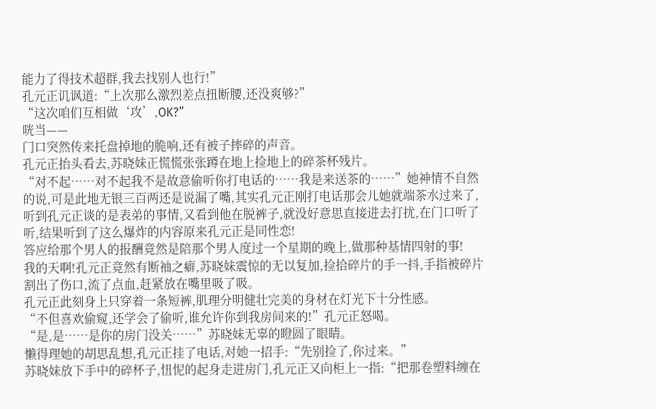能力了得技术超群,我去找别人也行!”
孔元正讥讽道:“上次那么激烈差点扭断腰,还没爽够?”
“这次咱们互相做‘攻’,OK?”
咣当——
门口突然传来托盘掉地的脆响,还有被子摔碎的声音。
孔元正抬头看去,苏晓妹正慌慌张张蹲在地上捡地上的碎茶杯残片。
“对不起……对不起我不是故意偷听你打电话的……我是来送茶的……”她神情不自然的说,可是此地无银三百两还是说漏了嘴,其实孔元正刚打电话那会儿她就端茶水过来了,听到孔元正谈的是表弟的事情,又看到他在脱裤子,就没好意思直接进去打扰,在门口听了听,结果听到了这么爆炸的内容原来孔元正是同性恋!
答应给那个男人的报酬竟然是陪那个男人度过一个星期的晚上,做那种基情四射的事!
我的天啊!孔元正竟然有断袖之癖,苏晓妹震惊的无以复加,捡拾碎片的手一抖,手指被碎片割出了伤口,流了点血,赶紧放在嘴里吸了吸。
孔元正此刻身上只穿着一条短裤,肌理分明健壮完美的身材在灯光下十分性感。
“不但喜欢偷窥,还学会了偷听,谁允许你到我房间来的!”孔元正怒喝。
“是,是……是你的房门没关……”苏晓妹无辜的瞪圆了眼睛。
懒得理她的胡思乱想,孔元正挂了电话,对她一招手:“先别捡了,你过来。”
苏晓妹放下手中的碎杯子,忸怩的起身走进房门,孔元正又向柜上一指:“把那卷塑料缠在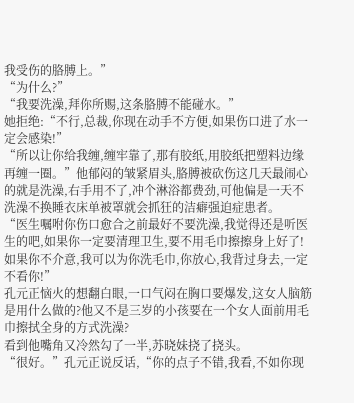我受伤的胳膊上。”
“为什么?”
“我要洗澡,拜你所赐,这条胳膊不能碰水。”
她拒绝:“不行,总裁,你现在动手不方便,如果伤口进了水一定会感染!”
“所以让你给我缠,缠牢靠了,那有胶纸,用胶纸把塑料边缘再缠一圈。”他郁闷的皱紧眉头,胳膊被砍伤这几天最闹心的就是洗澡,右手用不了,冲个淋浴都费劲,可他偏是一天不洗澡不换睡衣床单被罩就会抓狂的洁癖强迫症患者。
“医生嘱咐你伤口愈合之前最好不要洗澡,我觉得还是听医生的吧,如果你一定要清理卫生,要不用毛巾擦擦身上好了!如果你不介意,我可以为你洗毛巾,你放心,我背过身去,一定不看你!”
孔元正恼火的想翻白眼,一口气闷在胸口要爆发,这女人脑筋是用什么做的?他又不是三岁的小孩要在一个女人面前用毛巾擦拭全身的方式洗澡?
看到他嘴角又冷然勾了一半,苏晓妹挠了挠头。
“很好。”孔元正说反话,“你的点子不错,我看,不如你现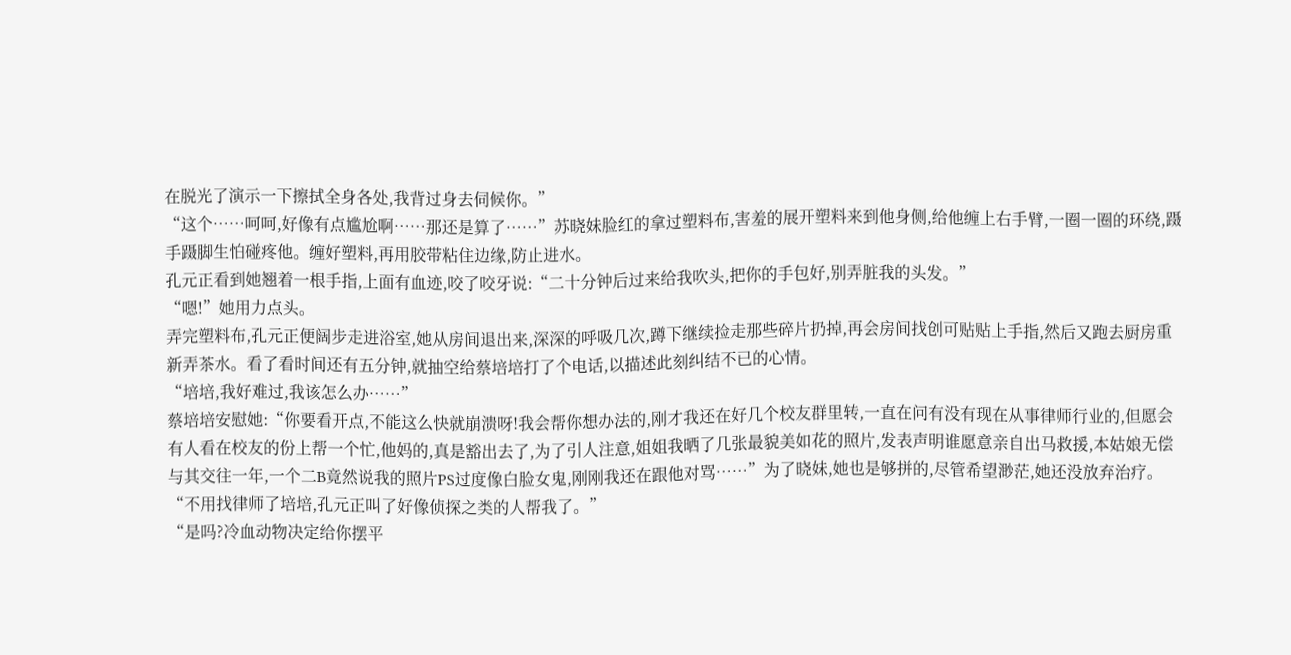在脱光了演示一下擦拭全身各处,我背过身去伺候你。”
“这个……呵呵,好像有点尴尬啊……那还是算了……”苏晓妹脸红的拿过塑料布,害羞的展开塑料来到他身侧,给他缠上右手臂,一圈一圈的环绕,蹑手蹑脚生怕碰疼他。缠好塑料,再用胶带粘住边缘,防止进水。
孔元正看到她翘着一根手指,上面有血迹,咬了咬牙说:“二十分钟后过来给我吹头,把你的手包好,别弄脏我的头发。”
“嗯!”她用力点头。
弄完塑料布,孔元正便阔步走进浴室,她从房间退出来,深深的呼吸几次,蹲下继续捡走那些碎片扔掉,再会房间找创可贴贴上手指,然后又跑去厨房重新弄茶水。看了看时间还有五分钟,就抽空给蔡培培打了个电话,以描述此刻纠结不已的心情。
“培培,我好难过,我该怎么办……”
蔡培培安慰她:“你要看开点,不能这么快就崩溃呀!我会帮你想办法的,刚才我还在好几个校友群里转,一直在问有没有现在从事律师行业的,但愿会有人看在校友的份上帮一个忙,他妈的,真是豁出去了,为了引人注意,姐姐我晒了几张最貌美如花的照片,发表声明谁愿意亲自出马救援,本姑娘无偿与其交往一年,一个二B竟然说我的照片PS过度像白脸女鬼,刚刚我还在跟他对骂……”为了晓妹,她也是够拼的,尽管希望渺茫,她还没放弃治疗。
“不用找律师了培培,孔元正叫了好像侦探之类的人帮我了。”
“是吗?冷血动物决定给你摆平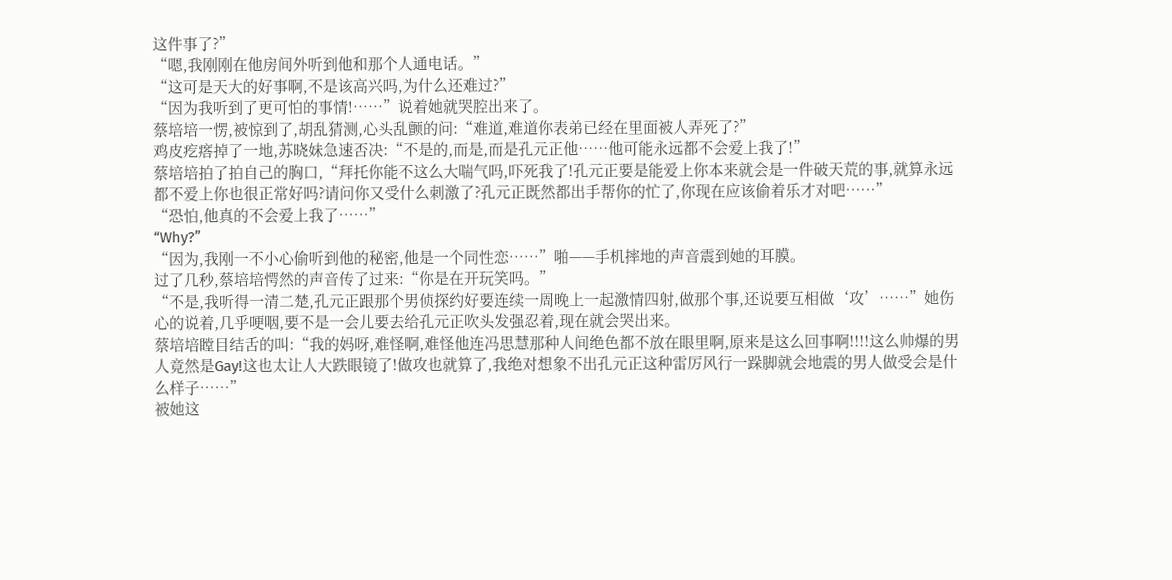这件事了?”
“嗯,我刚刚在他房间外听到他和那个人通电话。”
“这可是天大的好事啊,不是该高兴吗,为什么还难过?”
“因为我听到了更可怕的事情!……”说着她就哭腔出来了。
蔡培培一愣,被惊到了,胡乱猜测,心头乱颤的问:“难道,难道你表弟已经在里面被人弄死了?”
鸡皮疙瘩掉了一地,苏晓妹急速否决:“不是的,而是,而是孔元正他……他可能永远都不会爱上我了!”
蔡培培拍了拍自己的胸口,“拜托你能不这么大喘气吗,吓死我了!孔元正要是能爱上你本来就会是一件破天荒的事,就算永远都不爱上你也很正常好吗?请问你又受什么刺激了?孔元正既然都出手帮你的忙了,你现在应该偷着乐才对吧……”
“恐怕,他真的不会爱上我了……”
“Why?”
“因为,我刚一不小心偷听到他的秘密,他是一个同性恋……”啪——手机摔地的声音震到她的耳膜。
过了几秒,蔡培培愕然的声音传了过来:“你是在开玩笑吗。”
“不是,我听得一清二楚,孔元正跟那个男侦探约好要连续一周晚上一起激情四射,做那个事,还说要互相做‘攻’……”她伤心的说着,几乎哽咽,要不是一会儿要去给孔元正吹头发强忍着,现在就会哭出来。
蔡培培瞠目结舌的叫:“我的妈呀,难怪啊,难怪他连冯思慧那种人间绝色都不放在眼里啊,原来是这么回事啊!!!!这么帅爆的男人竟然是Gay!这也太让人大跌眼镜了!做攻也就算了,我绝对想象不出孔元正这种雷厉风行一跺脚就会地震的男人做受会是什么样子……”
被她这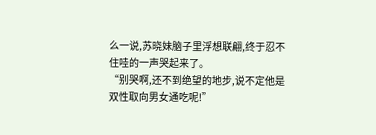么一说,苏晓妹脑子里浮想联翩,终于忍不住哇的一声哭起来了。
“别哭啊,还不到绝望的地步,说不定他是双性取向男女通吃呢!”